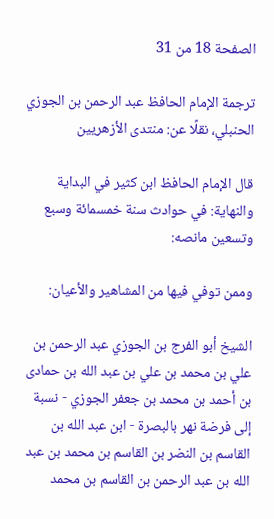الصفحة 18 من 31

ترجمة الإمام الحافظ عبد الرحمن بن الجوزي الحنبلي، نقلًا عن: منتدى الأزهريين

قال الإمام الحافظ ابن كثير في البداية والنهاية: في حوادث سنة خمسمائة وسبع وتسعين مانصه:

وممن توفي فيها من المشاهير والأعيان:

الشيخ أبو الفرج بن الجوزي عبد الرحمن بن علي بن محمد بن علي بن عبد الله بن حمادى بن أحمد بن محمد بن جعفر الجوزي - نسبة إلى فرضة نهر بالبصرة - ابن عبد الله بن القاسم بن النضر بن القاسم بن محمد بن عبد الله بن عبد الرحمن بن القاسم بن محمد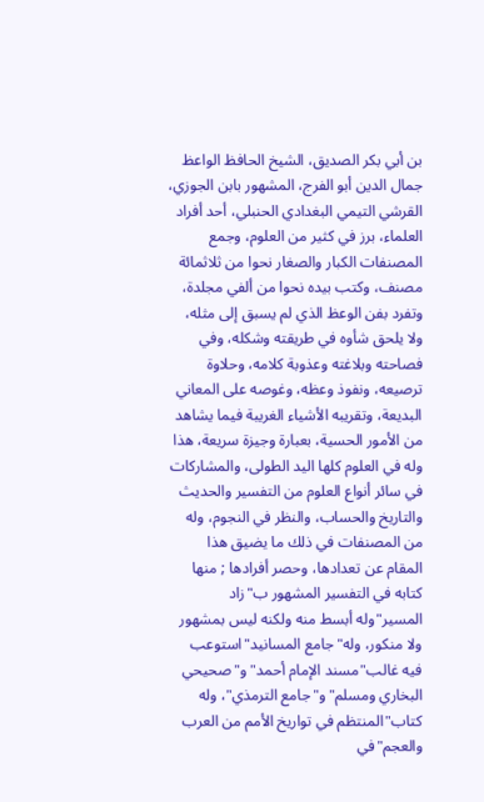بن أبي بكر الصديق، الشيخ الحافظ الواعظ جمال الدين أبو الفرج، المشهور بابن الجوزي، القرشي التيمي البغدادي الحنبلي، أحد أفراد العلماء، برز في كثير من العلوم، وجمع المصنفات الكبار والصغار نحوا من ثلاثمائة مصنف، وكتب بيده نحوا من ألفي مجلدة، وتفرد بفن الوعظ الذي لم يسبق إلى مثله، ولا يلحق شأوه في طريقته وشكله، وفي فصاحته وبلاغته وعذوبة كلامه، وحلاوة ترصيعه، ونفوذ وعظه، وغوصه على المعاني البديعة، وتقريبه الأشياء الغريبة فيما يشاهد من الأمور الحسية، بعبارة وجيزة سريعة، هذا وله في العلوم كلها اليد الطولى، والمشاركات في سائر أنواع العلوم من التفسير والحديث والتاريخ والحساب، والنظر في النجوم، وله من المصنفات في ذلك ما يضيق هذا المقام عن تعدادها، وحصر أفرادها ; منها كتابه في التفسير المشهور ب"زاد المسير"وله أبسط منه ولكنه ليس بمشهور ولا منكور، وله"جامع المسانيد"استوعب فيه غالب"مسند الإمام أحمد"و"صحيحي البخاري ومسلم"و"جامع الترمذي"، وله كتاب"المنتظم في تواريخ الأمم من العرب والعجم"في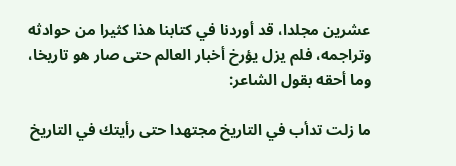عشرين مجلدا، قد أوردنا في كتابنا هذا كثيرا من حوادثه وتراجمه، فلم يزل يؤرخ أخبار العالم حتى صار هو تاريخا، وما أحقه بقول الشاعر:

ما زلت تدأب في التاريخ مجتهدا حتى رأيتك في التاريخ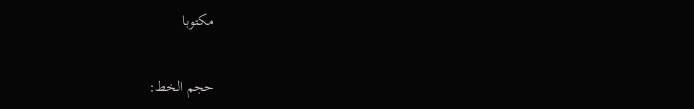مكتوبا

حجم الخط: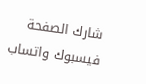شارك الصفحة
فيسبوك واتساب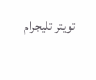تويتر تليجرام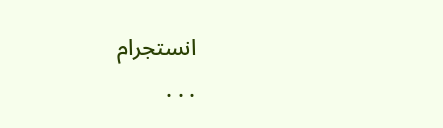انستجرام
. . .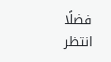فضلًا انتظر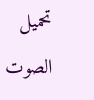تحميل الصوت